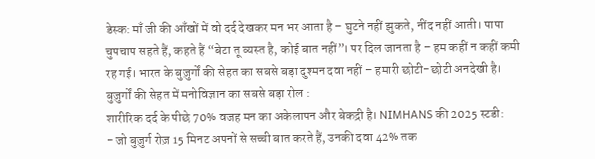डेस्क: माँ जी की आँखों में वो दर्द देखकर मन भर आता है – घुटने नहीं झुकते, नींद नहीं आती। पापा चुपचाप सहते हैं, कहते हैं “बेटा तू व्यस्त है, कोई बात नहीं”। पर दिल जानता है – हम कहीं न कहीं कमी रह गई। भारत के बुज़ुर्गों की सेहत का सबसे बड़ा दुश्मन दवा नहीं – हमारी छोटी-छोटी अनदेखी है।
बुज़ुर्गों की सेहत में मनोविज्ञान का सबसे बड़ा रोल :
शारीरिक दर्द के पीछे 70% वजह मन का अकेलापन और बेकद्री है। NIMHANS की 2025 स्टडी:
- जो बुज़ुर्ग रोज़ 15 मिनट अपनों से सच्ची बात करते हैं, उनकी दवा 42% तक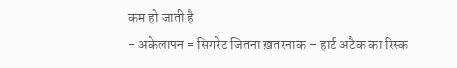कम हो जाती है
- अकेलापन = सिगरेट जितना ख़तरनाक – हार्ट अटैक का रिस्क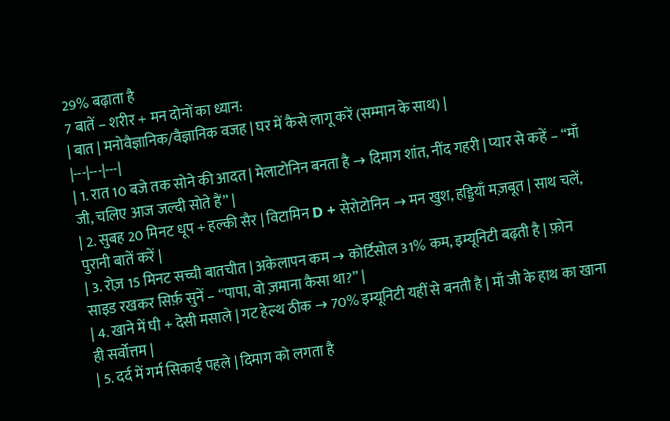29% बढ़ाता है
7 बातें – शरीर + मन दोनों का ध्यान:
| बात | मनोवैज्ञानिक/वैज्ञानिक वजह | घर में कैसे लागू करें (सम्मान के साथ) |
|---|---|---|
| 1. रात 10 बजे तक सोने की आदत | मेलाटोनिन बनता है → दिमाग शांत, नींद गहरी | प्यार से कहें – “माँ जी, चलिए आज जल्दी सोते हैं” |
| 2. सुबह 20 मिनट धूप + हल्की सैर | विटामिन D + सेरोटोनिन → मन खुश, हड्डियाँ मज़बूत | साथ चलें, पुरानी बातें करें |
| 3. रोज़ 15 मिनट सच्ची बातचीत | अकेलापन कम → कोर्टिसोल 31% कम, इम्यूनिटी बढ़ती है | फ़ोन साइड रखकर सिर्फ़ सुनें – “पापा, वो ज़माना कैसा था?” |
| 4. खाने में घी + देसी मसाले | गट हेल्थ ठीक → 70% इम्यूनिटी यहीं से बनती है | माँ जी के हाथ का खाना ही सर्वोत्तम |
| 5. दर्द में गर्म सिकाई पहले | दिमाग को लगता है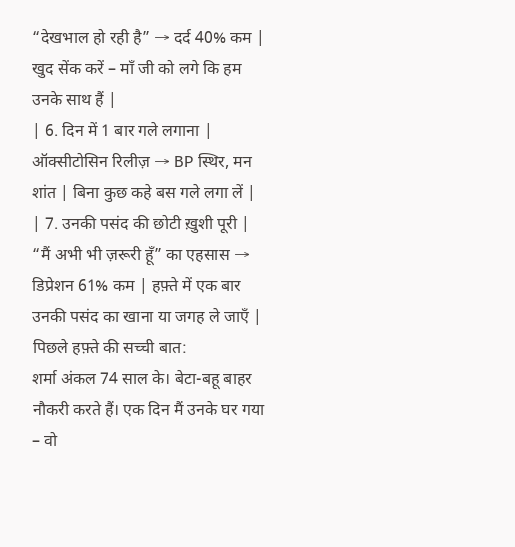“देखभाल हो रही है” → दर्द 40% कम | खुद सेंक करें – माँ जी को लगे कि हम उनके साथ हैं |
| 6. दिन में 1 बार गले लगाना | ऑक्सीटोसिन रिलीज़ → BP स्थिर, मन शांत | बिना कुछ कहे बस गले लगा लें |
| 7. उनकी पसंद की छोटी ख़ुशी पूरी | “मैं अभी भी ज़रूरी हूँ” का एहसास → डिप्रेशन 61% कम | हफ़्ते में एक बार उनकी पसंद का खाना या जगह ले जाएँ |
पिछले हफ़्ते की सच्ची बात:
शर्मा अंकल 74 साल के। बेटा-बहू बाहर नौकरी करते हैं। एक दिन मैं उनके घर गया – वो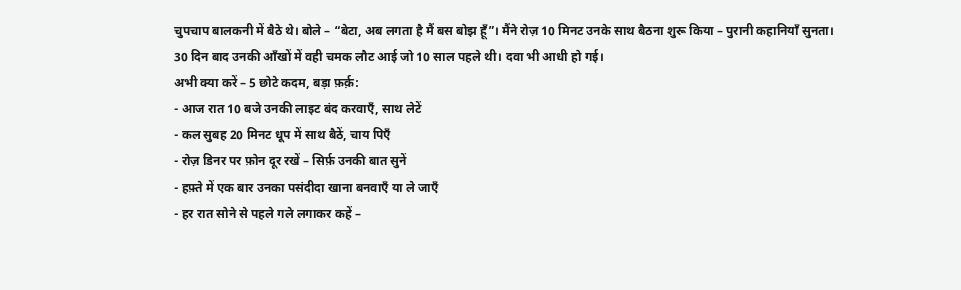चुपचाप बालकनी में बैठे थे। बोले – “बेटा, अब लगता है मैं बस बोझ हूँ”। मैंने रोज़ 10 मिनट उनके साथ बैठना शुरू किया – पुरानी कहानियाँ सुनता। 30 दिन बाद उनकी आँखों में वही चमक लौट आई जो 10 साल पहले थी। दवा भी आधी हो गई।
अभी क्या करें – 5 छोटे कदम, बड़ा फ़र्क़:
- आज रात 10 बजे उनकी लाइट बंद करवाएँ, साथ लेटें
- कल सुबह 20 मिनट धूप में साथ बैठें, चाय पिएँ
- रोज़ डिनर पर फ़ोन दूर रखें – सिर्फ़ उनकी बात सुनें
- हफ़्ते में एक बार उनका पसंदीदा खाना बनवाएँ या ले जाएँ
- हर रात सोने से पहले गले लगाकर कहें –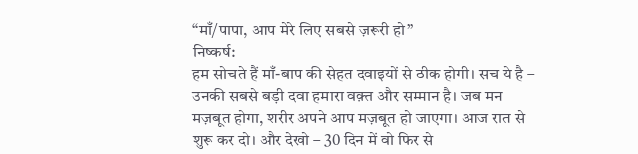“माँ/पापा, आप मेरे लिए सबसे ज़रूरी हो”
निष्कर्ष:
हम सोचते हैं माँ-बाप की सेहत दवाइयों से ठीक होगी। सच ये है – उनकी सबसे बड़ी दवा हमारा वक़्त और सम्मान है। जब मन मज़बूत होगा, शरीर अपने आप मज़बूत हो जाएगा। आज रात से शुरू कर दो। और देखो – 30 दिन में वो फिर से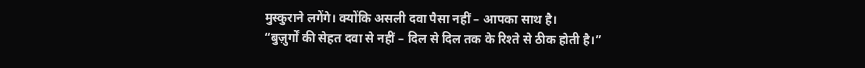मुस्कुराने लगेंगे। क्योंकि असली दवा पैसा नहीं – आपका साथ है।
“बुज़ुर्गों की सेहत दवा से नहीं – दिल से दिल तक के रिश्ते से ठीक होती है।”